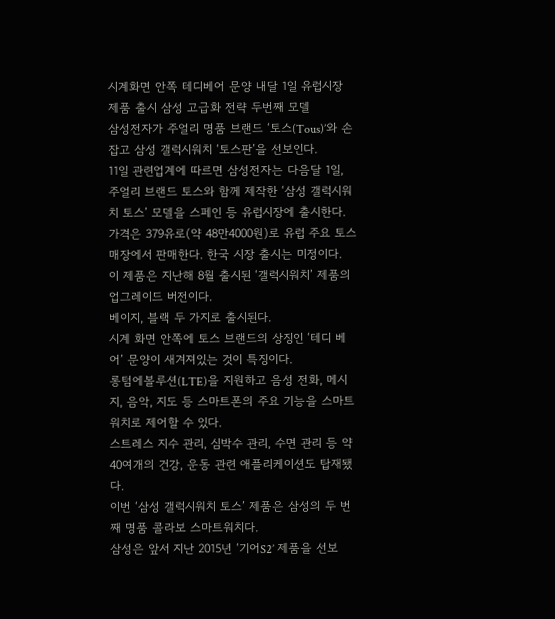시계화면 안쪽 테디베어 문양 내달 1일 유럽시장 제품 출시 삼성 고급화 전략 두번째 모델
삼성전자가 주얼리 명품 브랜드 ‘토스(Tous)’와 손잡고 삼성 갤럭시워치 ‘토스판’을 선보인다.
11일 관련업계에 따르면 삼성전자는 다음달 1일, 주얼리 브랜드 토스와 함께 제작한 ‘삼성 갤럭시워치 토스’ 모델을 스페인 등 유럽시장에 출시한다.
가격은 379유로(약 48만4000원)로 유럽 주요 토스 매장에서 판매한다. 한국 시장 출시는 미정이다.
이 제품은 지난해 8월 출시된 ‘갤럭시워치’ 제품의 업그레이드 버전이다.
베이지, 블랙 두 가지로 출시된다.
시계 화면 안쪽에 토스 브랜드의 상징인 ‘테디 베어’ 문양이 새겨져있는 것이 특징이다.
롱텀에볼루션(LTE)을 지원하고 음성 전화, 메시지, 음악, 지도 등 스마트폰의 주요 기능을 스마트워치로 제어할 수 있다.
스트레스 지수 관리, 심박수 관리, 수면 관리 등 약 40여개의 건강, 운동 관련 애플리케이션도 탑재됐다.
이번 ‘삼성 갤럭시워치 토스’ 제품은 삼성의 두 번째 명품 콜라보 스마트워치다.
삼성은 앞서 지난 2015년 ‘기어S2’ 제품을 선보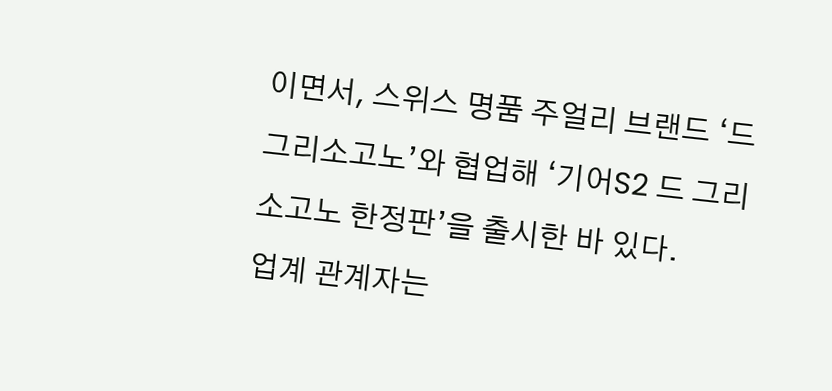이면서, 스위스 명품 주얼리 브랜드 ‘드 그리소고노’와 협업해 ‘기어S2 드 그리소고노 한정판’을 출시한 바 있다.
업계 관계자는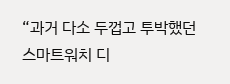“과거 다소 두껍고 투박했던 스마트워치 디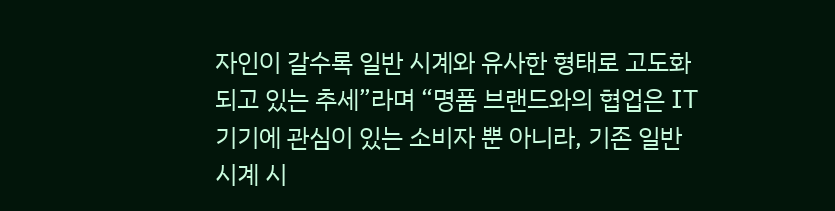자인이 갈수록 일반 시계와 유사한 형태로 고도화 되고 있는 추세”라며 “명품 브랜드와의 협업은 IT기기에 관심이 있는 소비자 뿐 아니라, 기존 일반 시계 시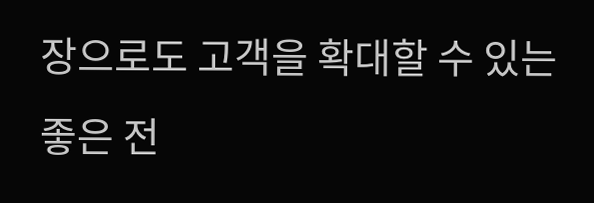장으로도 고객을 확대할 수 있는 좋은 전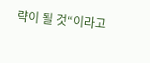략이 될 것“이라고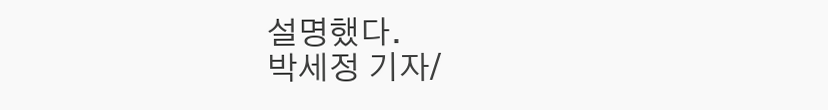설명했다.
박세정 기자/